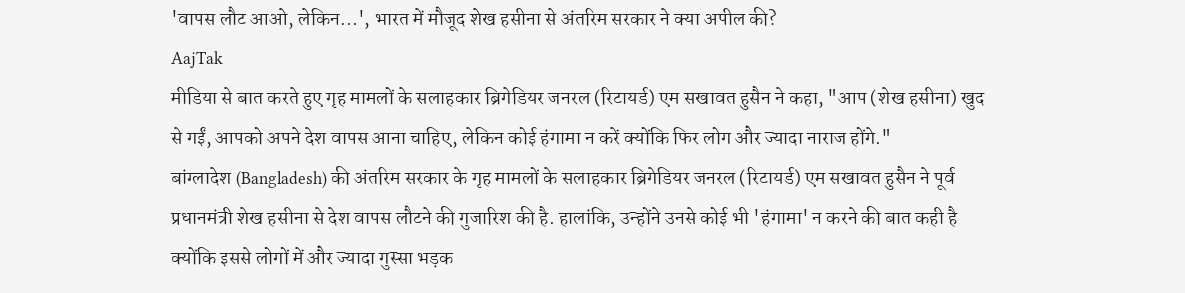'वापस लौट आओ, लेकिन...', भारत में मौजूद शेख हसीना से अंतरिम सरकार ने क्या अपील की?
AajTak
मीडिया से बात करते हुए गृह मामलों के सलाहकार ब्रिगेडियर जनरल (रिटायर्ड) एम सखावत हुसैन ने कहा, "आप (शेख हसीना) खुद से गईं, आपको अपने देश वापस आना चाहिए, लेकिन कोई हंगामा न करें क्योंकि फिर लोग और ज्यादा नाराज होंगे."
बांग्लादेश (Bangladesh) की अंतरिम सरकार के गृह मामलों के सलाहकार ब्रिगेडियर जनरल (रिटायर्ड) एम सखावत हुसैन ने पूर्व प्रधानमंत्री शेख हसीना से देश वापस लौटने की गुजारिश की है. हालांकि, उन्होंने उनसे कोई भी 'हंगामा' न करने की बात कही है क्योंकि इससे लोगों में और ज्यादा गुस्सा भड़क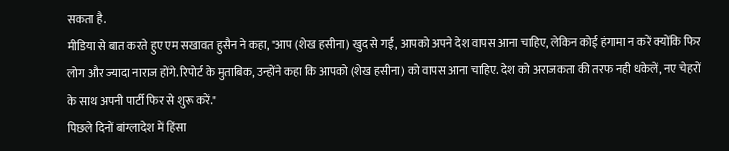सकता है.
मीडिया से बात करते हुए एम सखावत हुसैन ने कहा, "आप (शेख हसीना) खुद से गईं, आपको अपने देश वापस आना चाहिए, लेकिन कोई हंगामा न करें क्योंकि फिर लोग और ज्यादा नाराज होंगे. रिपोर्ट के मुताबिक, उन्होंने कहा कि आपको (शेख हसीना) को वापस आना चाहिए. देश को अराजकता की तरफ नही धकेलें, नए चेहरों के साथ अपनी पार्टी फिर से शुरू करें."
पिछले दिनों बांग्लादेश में हिंसा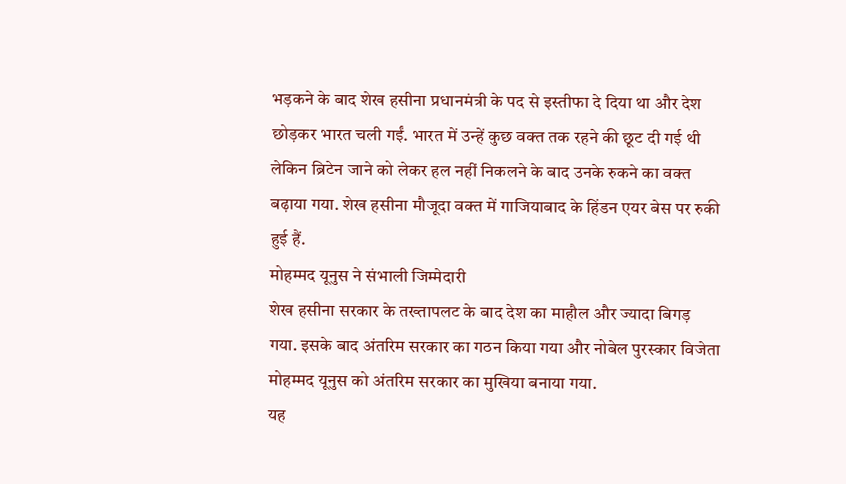भड़कने के बाद शेख हसीना प्रधानमंत्री के पद से इस्तीफा दे दिया था और देश छोड़कर भारत चली गईं. भारत में उन्हें कुछ वक्त तक रहने की छूट दी गई थी लेकिन ब्रिटेन जाने को लेकर हल नहीं निकलने के बाद उनके रुकने का वक्त बढ़ाया गया. शेख हसीना मौजूदा वक्त में गाजियाबाद के हिंडन एयर बेस पर रुकी हुई हैं.
मोहम्मद यूनुस ने संभाली जिम्मेदारी
शेख हसीना सरकार के तख्तापलट के बाद देश का माहौल और ज्यादा बिगड़ गया. इसके बाद अंतरिम सरकार का गठन किया गया और नोबेल पुरस्कार विजेता मोहम्मद यूनुस को अंतरिम सरकार का मुखिया बनाया गया.
यह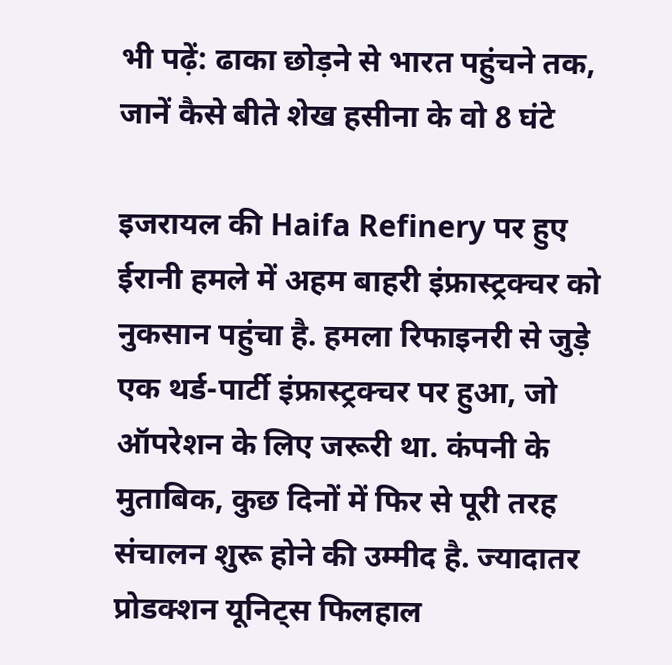भी पढ़ें: ढाका छोड़ने से भारत पहुंचने तक, जानें कैसे बीते शेख हसीना के वो 8 घंटे

इजरायल की Haifa Refinery पर हुए ईरानी हमले में अहम बाहरी इंफ्रास्ट्रक्चर को नुकसान पहुंचा है. हमला रिफाइनरी से जुड़े एक थर्ड-पार्टी इंफ्रास्ट्रक्चर पर हुआ, जो ऑपरेशन के लिए जरूरी था. कंपनी के मुताबिक, कुछ दिनों में फिर से पूरी तरह संचालन शुरू होने की उम्मीद है. ज्यादातर प्रोडक्शन यूनिट्स फिलहाल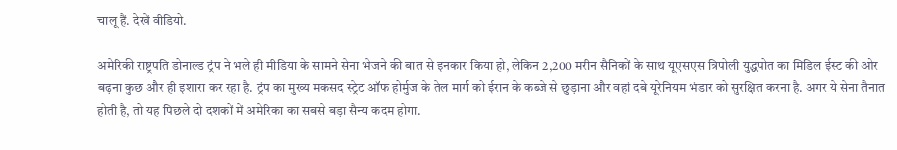चालू हैं. देखें वीडियो.

अमेरिकी राष्ट्रपति डोनाल्ड ट्रंप ने भले ही मीडिया के सामने सेना भेजने की बात से इनकार किया हो, लेकिन 2,200 मरीन सैनिकों के साथ यूएसएस त्रिपोली युद्धपोत का मिडिल ईस्ट की ओर बढ़ना कुछ और ही इशारा कर रहा है. ट्रंप का मुख्य मकसद स्ट्रेट ऑफ होर्मुज के तेल मार्ग को ईरान के कब्जे से छुड़ाना और वहां दबे यूरेनियम भंडार को सुरक्षित करना है. अगर ये सेना तैनात होती है, तो यह पिछले दो दशकों में अमेरिका का सबसे बड़ा सैन्य कदम होगा.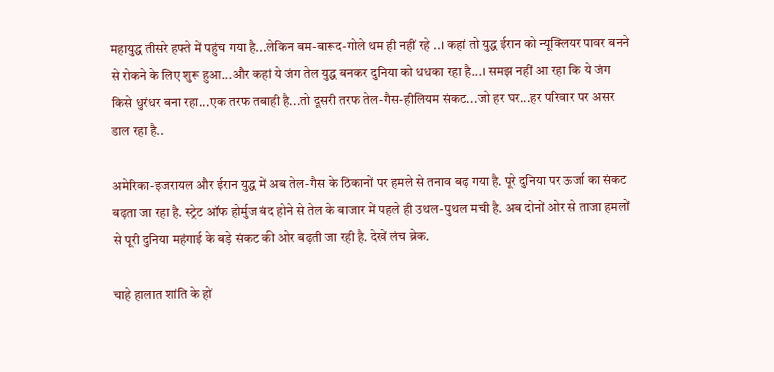महायुद्ध तीसरे हफ्ते में पहुंच गया है...लेकिन बम-बारूद-गोले थम ही नहीं रहे ..। कहां तो युद्ध ईरान को न्यूक्लियर पावर बनने से रोकने के लिए शुरू हुआ...और कहां ये जंग तेल युद्ध बनकर दुनिया को धधका रहा है...। समझ नहीं आ रहा कि ये जंग किसे धुरंधर बना रहा...एक तरफ तबाही है...तो दूसरी तरफ तेल-गैस-हीलियम संकट...जो हर घर...हर परिवार पर असर डाल रहा है..

अमेरिका-इजरायल और ईरान युद्ध में अब तेल-गैस के ठिकानों पर हमले से तनाव बढ़ गया है. पूरे दुनिया पर ऊर्जा का संकट बढ़ता जा रहा है. स्ट्रेट ऑफ होर्मुज बंद होने से तेल के बाजार में पहले ही उथल-पुथल मची है. अब दोनों ओर से ताजा हमलों से पूरी दुनिया महंगाई के बड़े संकट की ओर बढ़ती जा रही है. देखें लंच ब्रेक.

चाहे हालात शांति के हों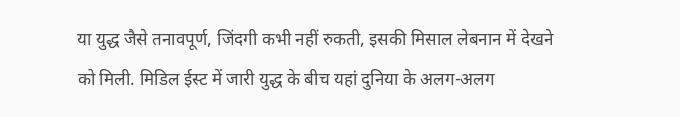या युद्ध जैसे तनावपूर्ण, जिंदगी कभी नहीं रुकती, इसकी मिसाल लेबनान में देखने को मिली. मिडिल ईस्ट में जारी युद्ध के बीच यहां दुनिया के अलग-अलग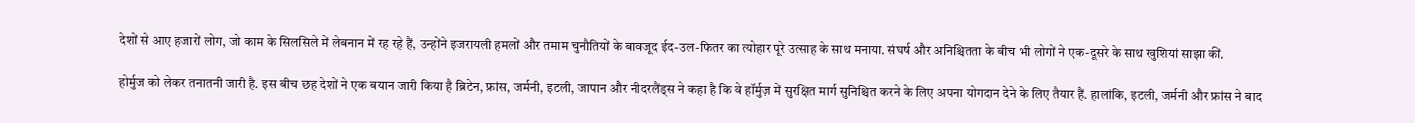देशों से आए हजारों लोग, जो काम के सिलसिले में लेबनान में रह रहे हैं, उन्होंने इजरायली हमलों और तमाम चुनौतियों के बावजूद ईद-उल-फितर का त्योहार पूरे उत्साह के साथ मनाया. संघर्ष और अनिश्चितता के बीच भी लोगों ने एक-दूसरे के साथ खुशियां साझा कीं.

होर्मुज को लेकर तनातनी जारी है. इस बीच छह देशों ने एक बयान जारी किया है ब्रिटेन, फ्रांस, जर्मनी, इटली, जापान और नीदरलैंड्स ने कहा है कि वे हॉर्मुज़ में सुरक्षित मार्ग सुनिश्चित करने के लिए अपना योगदान देने के लिए तैयार हैं. हालांकि, इटली, जर्मनी और फ्रांस ने बाद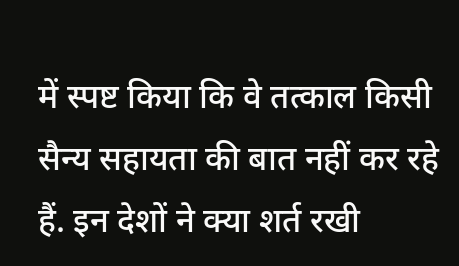में स्पष्ट किया कि वे तत्काल किसी सैन्य सहायता की बात नहीं कर रहे हैं. इन देशों ने क्या शर्त रखी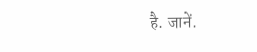है. जानें.